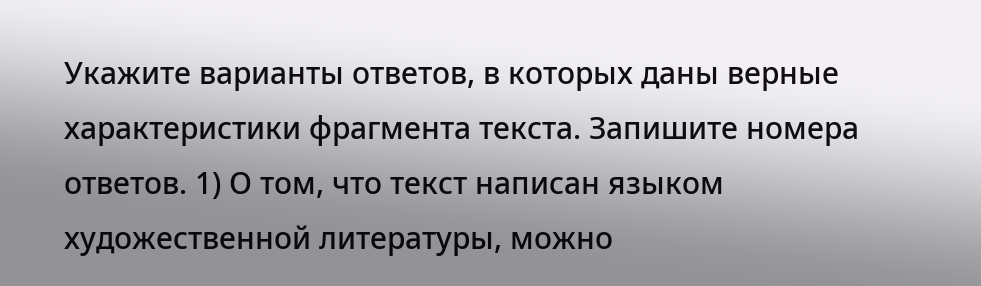Укажите варианты ответов, в которых даны верные характеристики фрагмента текста. Запишите номера ответов. 1) О том, что текст написан языком художественной литературы, можно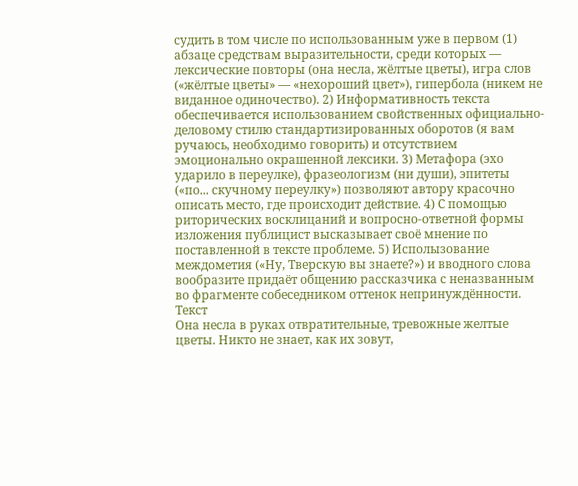судить в том числе по использованным уже в первом (1) абзаце средствам выразительности, среди которых — лексические повторы (она несла, жёлтые цветы), игра слов («жёлтые цветы» — «нехороший цвет»), гипербола (никем не виданное одиночество). 2) Информативность текста обеспечивается использованием свойственных официально-деловому стилю стандартизированных оборотов (я вам ручаюсь, необходимо говорить) и отсутствием эмоционально окрашенной лексики. 3) Метафора (эхо ударило в переулке), фразеологизм (ни души), эпитеты («по... скучному переулку») позволяют автору красочно описать место, где происходит действие. 4) С помощью риторических восклицаний и вопросно-ответной формы изложения публицист высказывает своё мнение по поставленной в тексте проблеме. 5) Исполызование междометия («Ну, Тверскую вы знаете?») и вводного слова вообразите придаёт общению рассказчика с неназванным во фрагменте собеседником оттенок непринуждённости.
Текст
Она несла в руках отвратительные, тревожные желтые цветы. Никто не знает, как их зовут,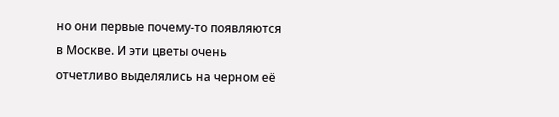но они первые почему-то появляются в Москве. И эти цветы очень отчетливо выделялись на черном её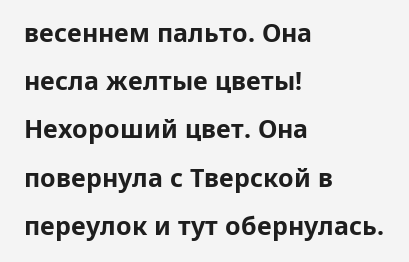весеннем пальто. Она несла желтые цветы! Нехороший цвет. Она повернула с Тверской в переулок и тут обернулась.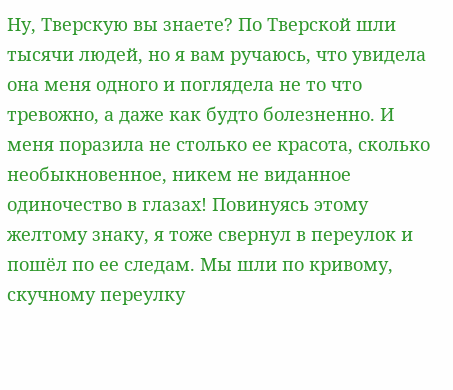Ну, Тверскую вы знаете? По Тверской шли тысячи людей, но я вам ручаюсь, что увидела она меня одного и поглядела не то что тревожно, а даже как будто болезненно. И меня поразила не столько ее красота, сколько необыкновенное, никем не виданное одиночество в глазах! Повинуясь этому желтому знаку, я тоже свернул в переулок и пошёл по ее следам. Мы шли по кривому, скучному переулку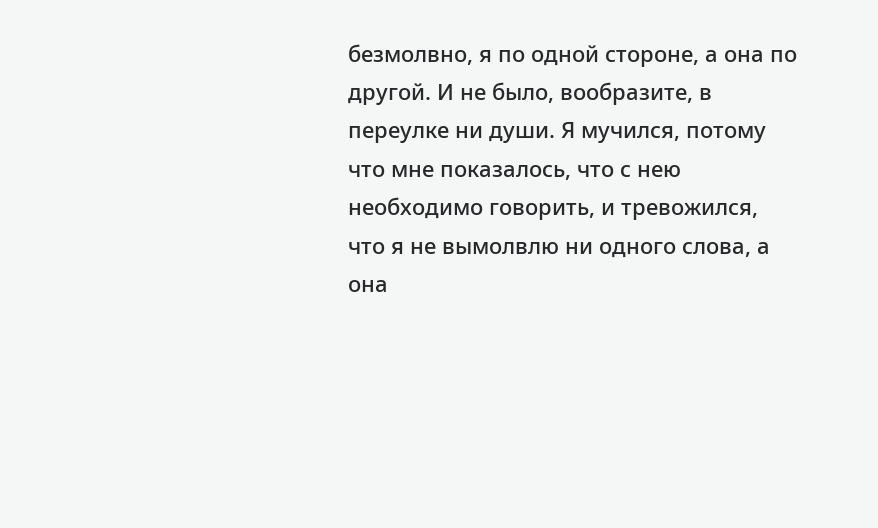безмолвно, я по одной стороне, а она по другой. И не было, вообразите, в переулке ни души. Я мучился, потому что мне показалось, что с нею необходимо говорить, и тревожился, что я не вымолвлю ни одного слова, а она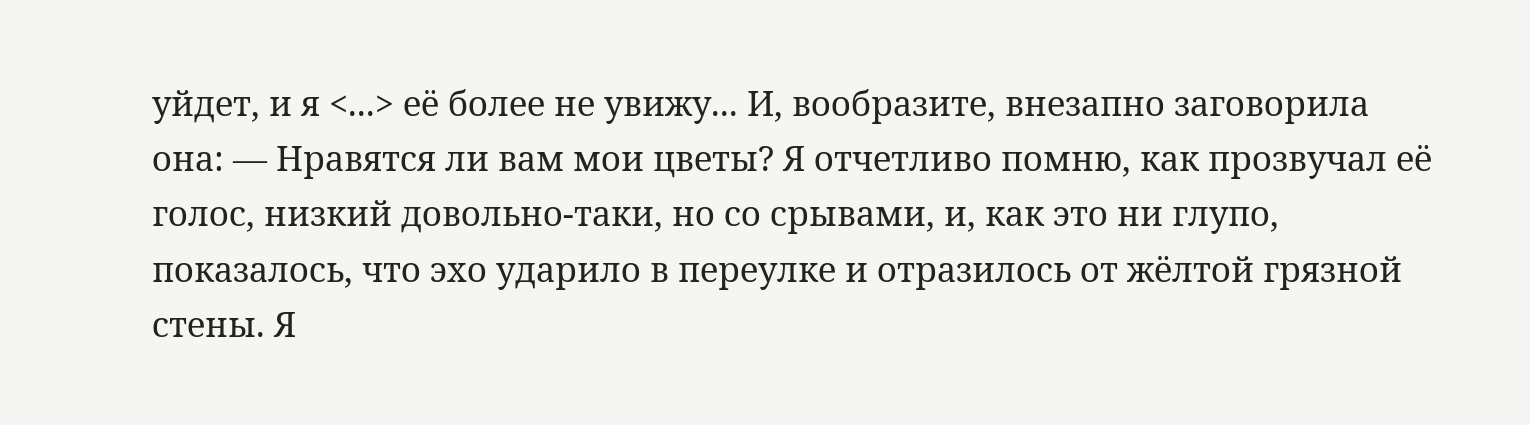уйдет, и я <...> её более не увижу... И, вообразите, внезапно заговорила она: — Нравятся ли вам мои цветы? Я отчетливо помню, как прозвучал её голос, низкий довольно-таки, но со срывами, и, как это ни глупо, показалось, что эхо ударило в переулке и отразилось от жёлтой грязной стены. Я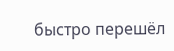быстро перешёл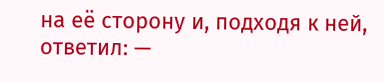на её сторону и, подходя к ней, ответил: —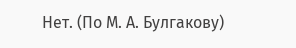Нет. (По М. А. Булгакову)